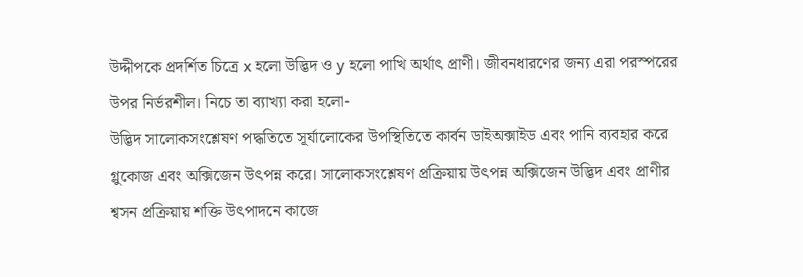উদ্দীপকে প্রদর্শিত চিত্রে x হলো উদ্ভিদ ও y হলো পাখি অর্থাৎ প্রাণী। জীবনধারণের জন্য এরা পরস্পরের উপর নির্ভরশীল। নিচে তা ব্যাখ্যা করা হলো-
উদ্ভিদ সালোকসংশ্লেষণ পদ্ধতিতে সূর্যালোকের উপস্থিতিতে কার্বন ডাইঅক্সাইড এবং পানি ব্যবহার করে গ্লুকোজ এবং অক্সিজেন উৎপন্ন করে। সালোকসংশ্লেষণ প্রক্রিয়ায় উৎপন্ন অক্সিজেন উদ্ভিদ এবং প্রাণীর শ্বসন প্রক্রিয়ায় শক্তি উৎপাদনে কাজে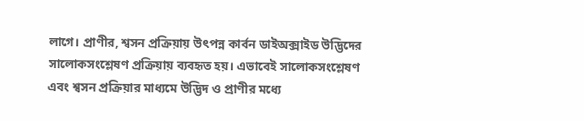লাগে। প্রাণীর, শ্বসন প্রক্রিয়ায় উৎপন্ন কার্বন ডাইঅক্সাইড উদ্ভিদের সালোকসংশ্লেষণ প্রক্রিয়ায় ব্যবহৃত হয়। এভাবেই সালোকসংশ্লেষণ এবং শ্বসন প্রক্রিয়ার মাধ্যমে উদ্ভিদ ও প্রাণীর মধ্যে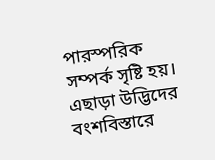পারস্পরিক সম্পর্ক সৃষ্টি হয়। এছাড়া উদ্ভিদের বংশবিস্তারে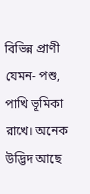বিভিন্ন প্রাণী যেমন- পশু, পাখি ভূমিকা রাখে। অনেক উদ্ভিদ আছে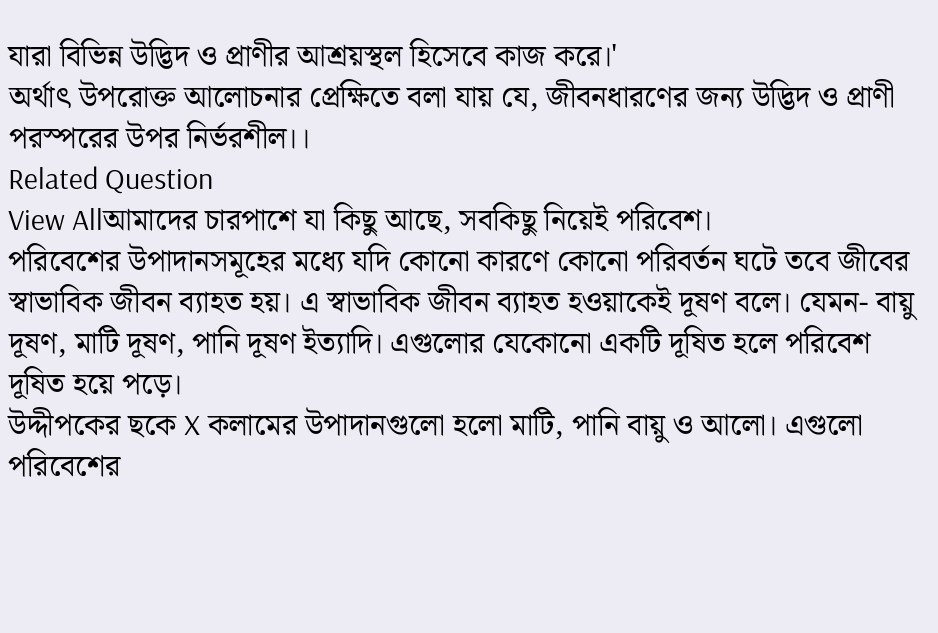যারা বিভিন্ন উদ্ভিদ ও প্রাণীর আশ্রয়স্থল হিসেবে কাজ করে।'
অর্থাৎ উপরোক্ত আলোচনার প্রেক্ষিতে বলা যায় যে, জীবনধারণের জন্য উদ্ভিদ ও প্রাণী পরস্পরের উপর নির্ভরশীল।।
Related Question
View Allআমাদের চারপাশে যা কিছু আছে, সবকিছু নিয়েই পরিবেশ।
পরিবেশের উপাদানসমূহের মধ্যে যদি কোনো কারণে কোনো পরিবর্তন ঘটে তবে জীবের স্বাভাবিক জীবন ব্যাহত হয়। এ স্বাভাবিক জীবন ব্যাহত হওয়াকেই দূষণ বলে। যেমন- বায়ু দূষণ, মাটি দূষণ, পানি দূষণ ইত্যাদি। এগুলোর যেকোনো একটি দূষিত হলে পরিবেশ দূষিত হয়ে পড়ে।
উদ্দীপকের ছকে X কলামের উপাদানগুলো হলো মাটি, পানি বায়ু ও আলো। এগুলো পরিবেশের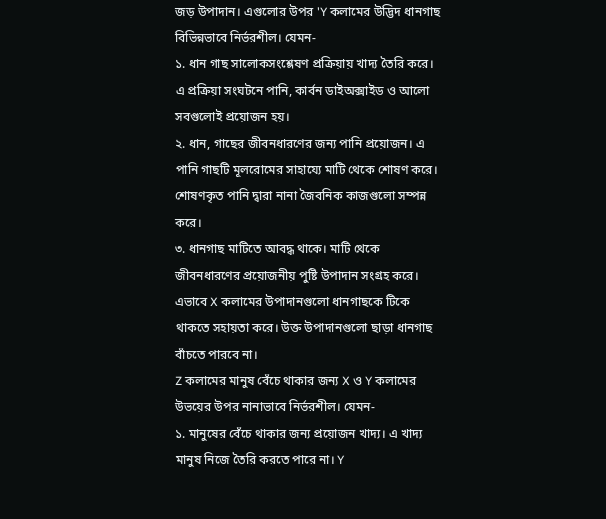জড় উপাদান। এগুলোর উপর 'Y কলামের উদ্ভিদ ধানগাছ বিভিন্নভাবে নির্ভরশীল। যেমন-
১. ধান গাছ সালোকসংশ্লেষণ প্রক্রিয়ায় খাদ্য তৈরি করে। এ প্রক্রিয়া সংঘটনে পানি, কার্বন ডাইঅক্সাইড ও আলো সবগুলোই প্রয়োজন হয়।
২. ধান, গাছের জীবনধারণের জন্য পানি প্রয়োজন। এ পানি গাছটি মূলরোমের সাহায্যে মাটি থেকে শোষণ করে। শোষণকৃত পানি দ্বারা নানা জৈবনিক কাজগুলো সম্পন্ন করে।
৩. ধানগাছ মাটিতে আবদ্ধ থাকে। মাটি থেকে জীবনধারণের প্রয়োজনীয় পুষ্টি উপাদান সংগ্রহ করে।
এভাবে X কলামের উপাদানগুলো ধানগাছকে টিকে থাকতে সহায়তা করে। উক্ত উপাদানগুলো ছাড়া ধানগাছ বাঁচতে পারবে না।
Z কলামের মানুষ বেঁচে থাকার জন্য X ও Y কলামের উভয়ের উপর নানাভাবে নির্ভরশীল। যেমন-
১. মানুষের বেঁচে থাকার জন্য প্রয়োজন খাদ্য। এ খাদ্য মানুষ নিজে তৈরি করতে পারে না। Y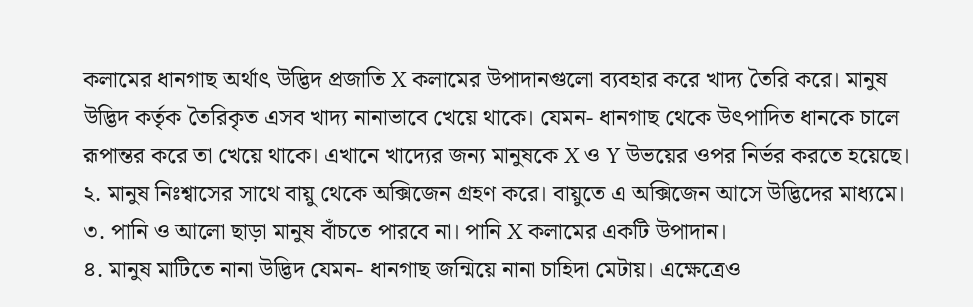কলামের ধানগাছ অর্থাৎ উদ্ভিদ প্রজাতি X কলামের উপাদানগুলো ব্যবহার করে খাদ্য তৈরি করে। মানুষ উদ্ভিদ কর্তৃক তৈরিকৃত এসব খাদ্য নানাভাবে খেয়ে থাকে। যেমন- ধানগাছ থেকে উৎপাদিত ধানকে চালে রূপান্তর করে তা খেয়ে থাকে। এখানে খাদ্যের জন্য মানুষকে X ও Y উভয়ের ওপর নির্ভর করতে হয়েছে।
২. মানুষ নিঃশ্বাসের সাথে বায়ু থেকে অক্সিজেন গ্রহণ করে। বায়ুতে এ অক্সিজেন আসে উদ্ভিদের মাধ্যমে।
৩. পানি ও আলো ছাড়া মানুষ বাঁচতে পারবে না। পানি X কলামের একটি উপাদান।
৪. মানুষ মাটিতে নানা উদ্ভিদ যেমন- ধানগাছ জন্মিয়ে নানা চাহিদা মেটায়। এক্ষেত্রেও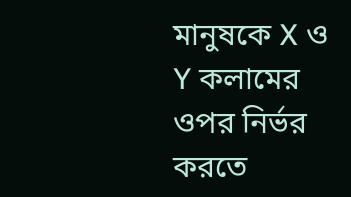মানুষকে X ও Y কলামের ওপর নির্ভর করতে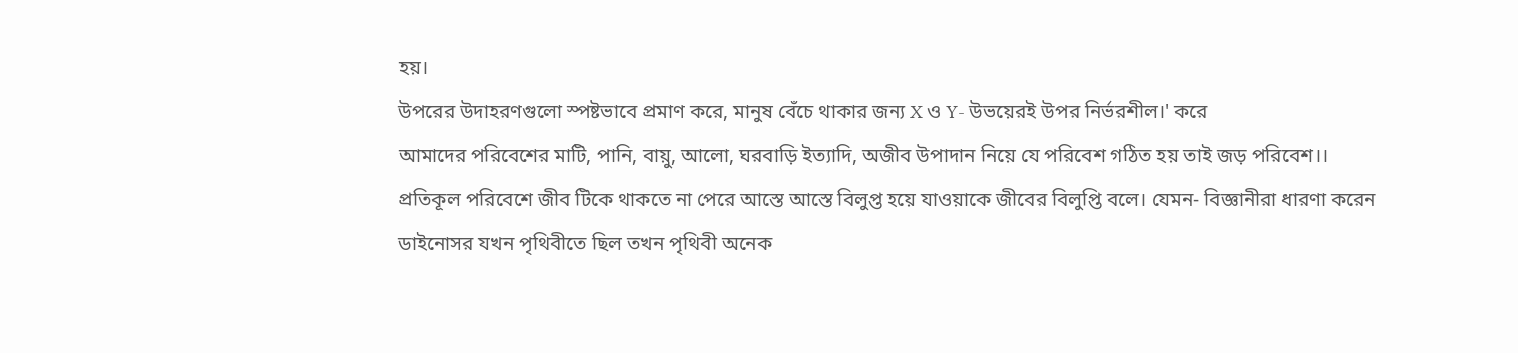হয়।
উপরের উদাহরণগুলো স্পষ্টভাবে প্রমাণ করে, মানুষ বেঁচে থাকার জন্য X ও Y- উভয়েরই উপর নির্ভরশীল।' করে
আমাদের পরিবেশের মাটি, পানি, বায়ু, আলো, ঘরবাড়ি ইত্যাদি, অজীব উপাদান নিয়ে যে পরিবেশ গঠিত হয় তাই জড় পরিবেশ।।
প্রতিকূল পরিবেশে জীব টিকে থাকতে না পেরে আস্তে আস্তে বিলুপ্ত হয়ে যাওয়াকে জীবের বিলুপ্তি বলে। যেমন- বিজ্ঞানীরা ধারণা করেন ডাইনোসর যখন পৃথিবীতে ছিল তখন পৃথিবী অনেক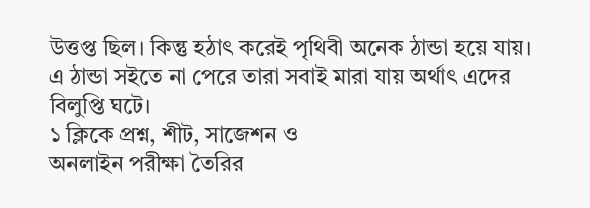উত্তপ্ত ছিল। কিন্তু হঠাৎ করেই পৃথিবী অনেক ঠান্ডা হয়ে যায়। এ ঠান্ডা সইতে না পেরে তারা সবাই মারা যায় অর্থাৎ এদের বিলুপ্তি ঘটে।
১ ক্লিকে প্রশ্ন, শীট, সাজেশন ও
অনলাইন পরীক্ষা তৈরির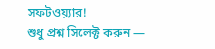সফটওয়্যার!
শুধু প্রশ্ন সিলেক্ট করুন —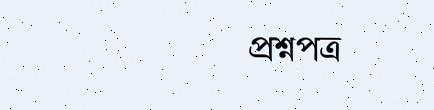প্রশ্নপত্র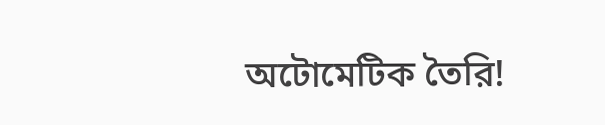অটোমেটিক তৈরি!